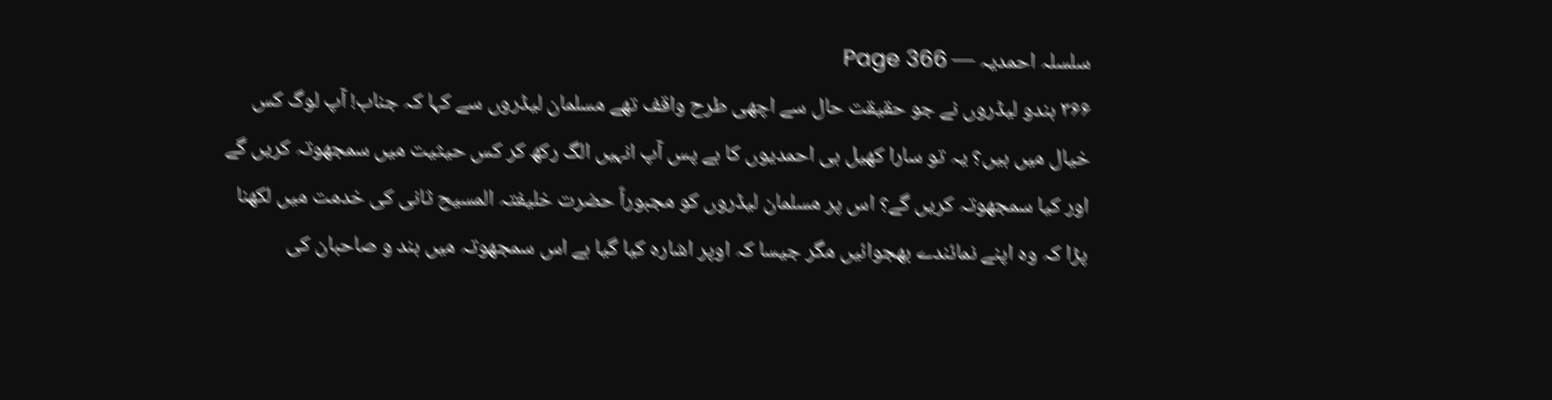سلسلہ احمدیہ — Page 366
۳۶۶ ہندو لیڈروں نے جو حقیقت حال سے اچھی طرح واقف تھے مسلمان لیڈروں سے کہا کہ جناب! آپ لوگ کس خیال میں ہیں؟ یہ تو سارا کھیل ہی احمدیوں کا ہے پس آپ انہیں الگ رکھ کر کس حیثیت میں سمجھوتہ کریں گے اور کیا سمجھوتہ کریں گے؟ اس پر مسلمان لیڈروں کو مجبوراً حضرت خلیفتہ المسیح ثانی کی خدمت میں لکھنا پڑا کہ وہ اپنے نمائندے بھجوائیں مگر جیسا کہ اوپر اشارہ کیا گیا ہے اس سمجھوتہ میں ہند و صاحبان کی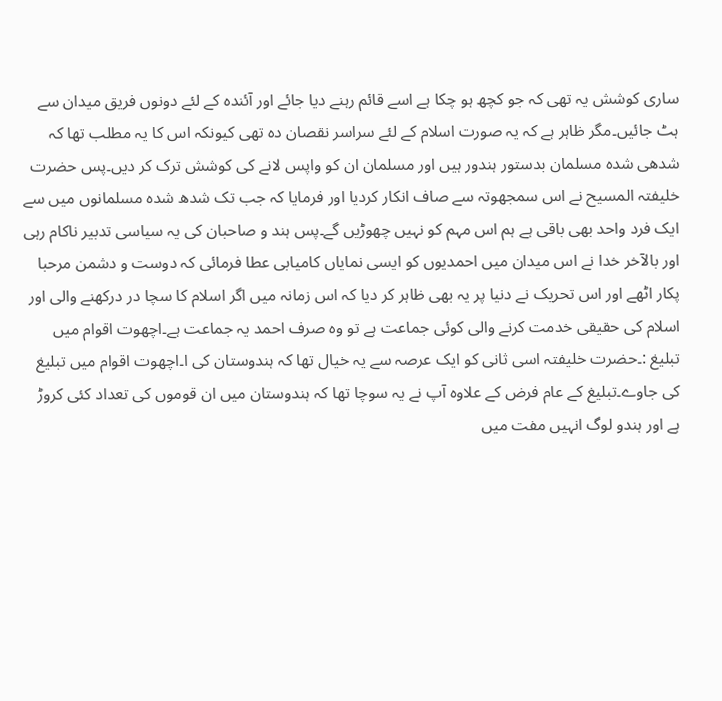ساری کوشش یہ تھی کہ جو کچھ ہو چکا ہے اسے قائم رہنے دیا جائے اور آئندہ کے لئے دونوں فریق میدان سے ہٹ جائیں۔مگر ظاہر ہے کہ یہ صورت اسلام کے لئے سراسر نقصان دہ تھی کیونکہ اس کا یہ مطلب تھا کہ شدھی شدہ مسلمان بدستور ہندور ہیں اور مسلمان ان کو واپس لانے کی کوشش ترک کر دیں۔پس حضرت خلیفتہ المسیح نے اس سمجھوتہ سے صاف انکار کردیا اور فرمایا کہ جب تک شدھ شدہ مسلمانوں میں سے ایک فرد واحد بھی باقی ہے ہم اس مہم کو نہیں چھوڑیں گے۔پس ہند و صاحبان کی یہ سیاسی تدبیر ناکام رہی اور بالآخر خدا نے اس میدان میں احمدیوں کو ایسی نمایاں کامیابی عطا فرمائی کہ دوست و دشمن مرحبا پکار اٹھے اور اس تحریک نے دنیا پر یہ بھی ظاہر کر دیا کہ اس زمانہ میں اگر اسلام کا سچا در درکھنے والی اور اسلام کی حقیقی خدمت کرنے والی کوئی جماعت ہے تو وہ صرف احمد یہ جماعت ہے۔اچھوت اقوام میں تبلیغ :۔حضرت خلیفتہ اسی ثانی کو ایک عرصہ سے یہ خیال تھا کہ ہندوستان کی ا۔اچھوت اقوام میں تبلیغ کی جاوے۔تبلیغ کے عام فرض کے علاوہ آپ نے یہ سوچا تھا کہ ہندوستان میں ان قوموں کی تعداد کئی کروڑ ہے اور ہندو لوگ انہیں مفت میں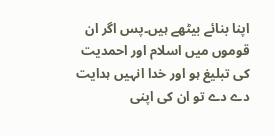اپنا بنائے بیٹھے ہیں۔پس اگر ان قوموں میں اسلام اور احمدیت کی تبلیغ ہو اور خدا انہیں ہدایت دے دے تو ان کی اپنی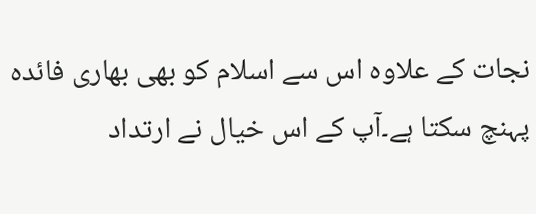نجات کے علاوہ اس سے اسلام کو بھی بھاری فائدہ پہنچ سکتا ہے۔آپ کے اس خیال نے ارتداد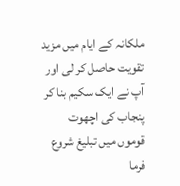ملکانہ کے ایام میں مزید تقویت حاصل کر لی اور آپ نے ایک سکیم بنا کر پنجاب کی اچھوت قوموں میں تبلیغ شروع فرما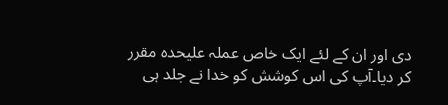دی اور ان کے لئے ایک خاص عملہ علیحدہ مقرر کر دیا۔آپ کی اس کوشش کو خدا نے جلد ہی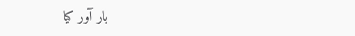بار آور کیا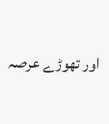اور تھوڑے عرصہ